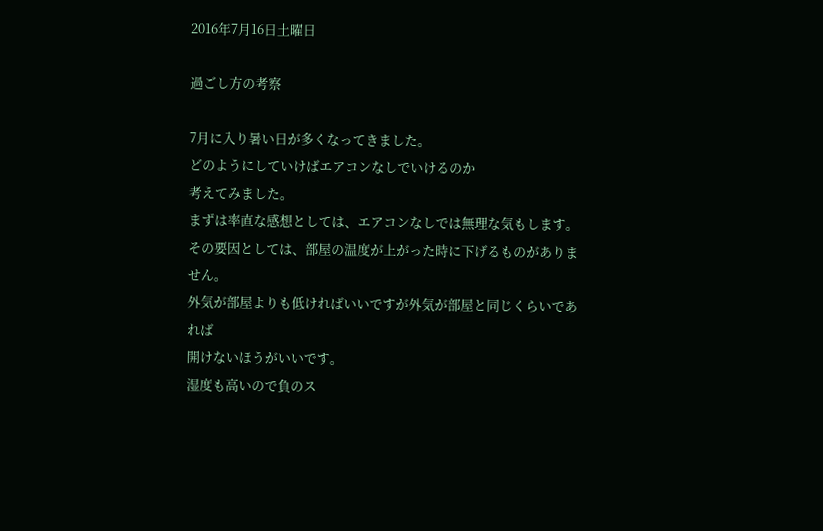2016年7月16日土曜日

過ごし方の考察

7月に入り暑い日が多くなってきました。
どのようにしていけばエアコンなしでいけるのか
考えてみました。
まずは率直な感想としては、エアコンなしでは無理な気もします。
その要因としては、部屋の温度が上がった時に下げるものがありません。
外気が部屋よりも低ければいいですが外気が部屋と同じくらいであれば
開けないほうがいいです。
湿度も高いので負のス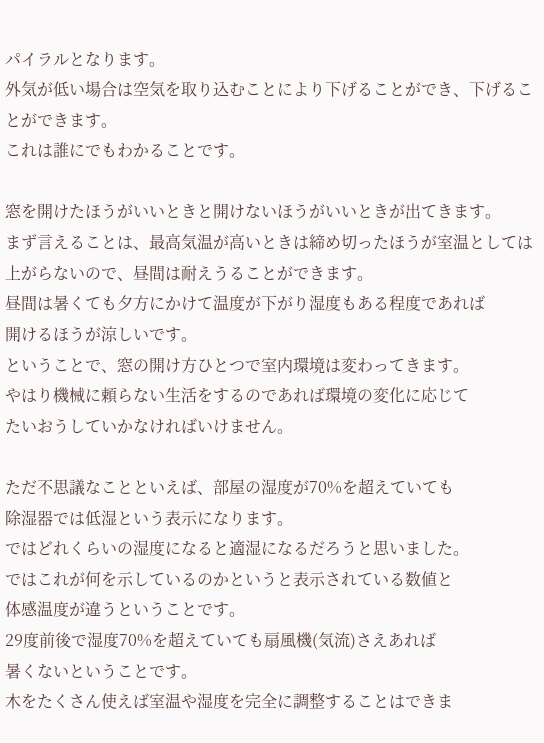パイラルとなります。
外気が低い場合は空気を取り込むことにより下げることができ、下げることができます。
これは誰にでもわかることです。

窓を開けたほうがいいときと開けないほうがいいときが出てきます。
まず言えることは、最高気温が高いときは締め切ったほうが室温としては
上がらないので、昼間は耐えうることができます。
昼間は暑くても夕方にかけて温度が下がり湿度もある程度であれば
開けるほうが涼しいです。
ということで、窓の開け方ひとつで室内環境は変わってきます。
やはり機械に頼らない生活をするのであれば環境の変化に応じて
たいおうしていかなければいけません。

ただ不思議なことといえば、部屋の湿度が70%を超えていても
除湿器では低湿という表示になります。
ではどれくらいの湿度になると適湿になるだろうと思いました。
ではこれが何を示しているのかというと表示されている数値と
体感温度が違うということです。
29度前後で湿度70%を超えていても扇風機(気流)さえあれば
暑くないということです。
木をたくさん使えば室温や湿度を完全に調整することはできま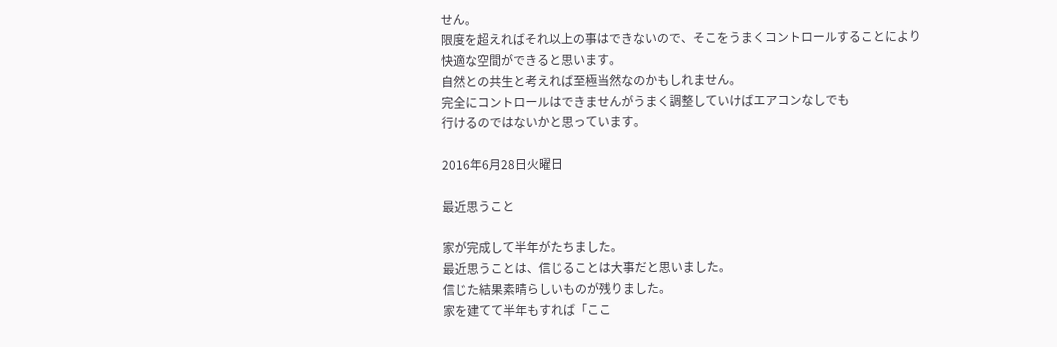せん。
限度を超えればそれ以上の事はできないので、そこをうまくコントロールすることにより
快適な空間ができると思います。
自然との共生と考えれば至極当然なのかもしれません。
完全にコントロールはできませんがうまく調整していけばエアコンなしでも
行けるのではないかと思っています。

2016年6月28日火曜日

最近思うこと

家が完成して半年がたちました。
最近思うことは、信じることは大事だと思いました。
信じた結果素晴らしいものが残りました。
家を建てて半年もすれば「ここ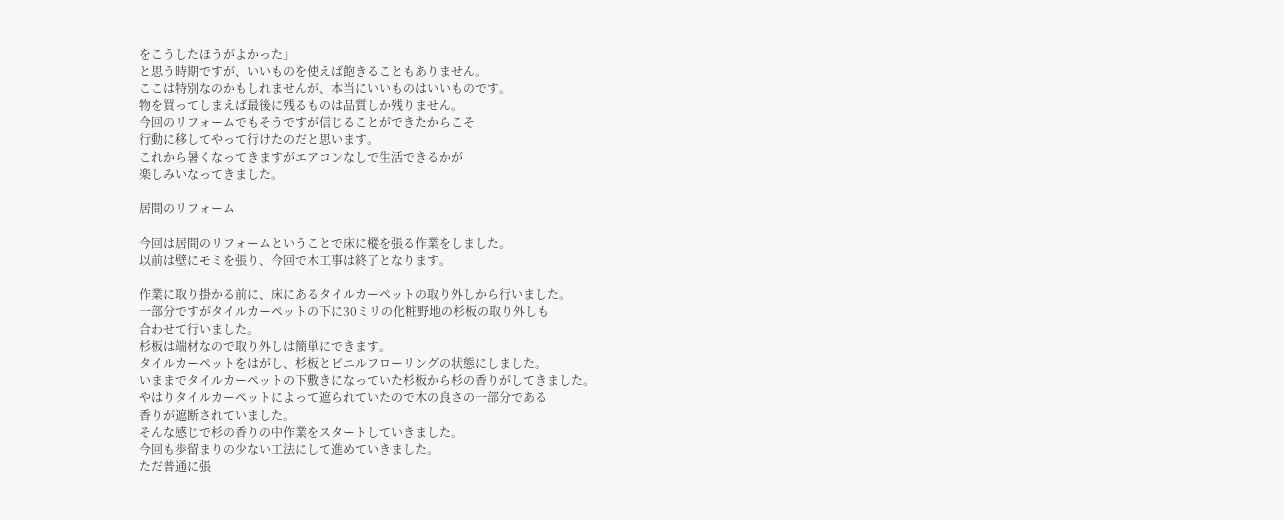をこうしたほうがよかった」
と思う時期ですが、いいものを使えば飽きることもありません。
ここは特別なのかもしれませんが、本当にいいものはいいものです。
物を買ってしまえば最後に残るものは品質しか残りません。
今回のリフォームでもそうですが信じることができたからこそ
行動に移してやって行けたのだと思います。
これから暑くなってきますがエアコンなしで生活できるかが
楽しみいなってきました。

居間のリフォーム

今回は居間のリフォームということで床に樅を張る作業をしました。
以前は壁にモミを張り、今回で木工事は終了となります。

作業に取り掛かる前に、床にあるタイルカーペットの取り外しから行いました。
一部分ですがタイルカーペットの下に30ミリの化粧野地の杉板の取り外しも
合わせて行いました。
杉板は端材なので取り外しは簡単にできます。
タイルカーペットをはがし、杉板とビニルフローリングの状態にしました。
いままでタイルカーペットの下敷きになっていた杉板から杉の香りがしてきました。
やはりタイルカーペットによって遮られていたので木の良さの一部分である
香りが遮断されていました。
そんな感じで杉の香りの中作業をスタートしていきました。
今回も歩留まりの少ない工法にして進めていきました。
ただ普通に張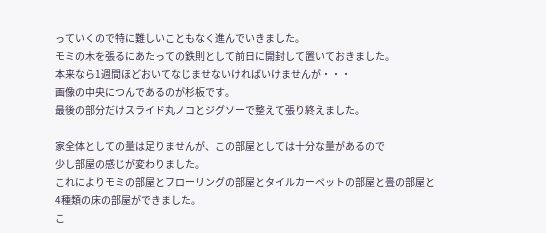っていくので特に難しいこともなく進んでいきました。
モミの木を張るにあたっての鉄則として前日に開封して置いておきました。
本来なら1週間ほどおいてなじませないければいけませんが・・・
画像の中央につんであるのが杉板です。
最後の部分だけスライド丸ノコとジグソーで整えて張り終えました。

家全体としての量は足りませんが、この部屋としては十分な量があるので
少し部屋の感じが変わりました。
これによりモミの部屋とフローリングの部屋とタイルカーペットの部屋と畳の部屋と
4種類の床の部屋ができました。
こ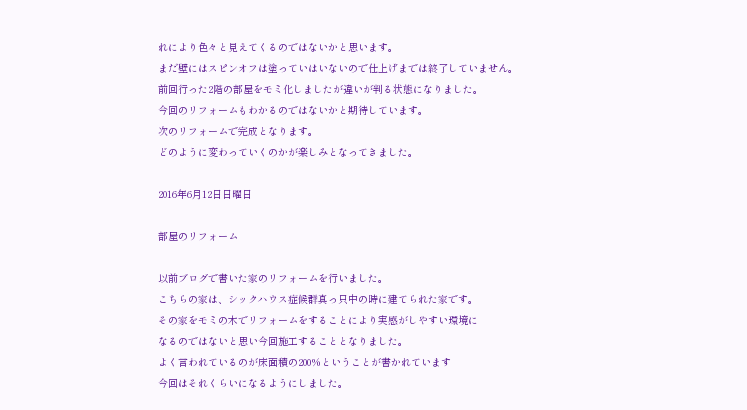れにより色々と見えてくるのではないかと思います。
まだ壁にはスピンオフは塗っていはいないので仕上げまでは終了していません。
前回行った2階の部屋をモミ化しましたが違いが判る状態になりました。
今回のリフォームもわかるのではないかと期待しています。
次のリフォームで完成となります。
どのように変わっていくのかが楽しみとなってきました。

2016年6月12日日曜日

部屋のリフォーム

以前ブログで書いた家のリフォームを行いました。
こちらの家は、シックハウス症候群真っ只中の時に建てられた家です。
その家をモミの木でリフォームをすることにより実感がしやすい環境に
なるのではないと思い今回施工することとなりました。
よく言われているのが床面積の200%ということが書かれています
今回はそれくらいになるようにしました。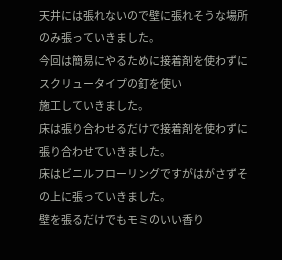天井には張れないので壁に張れそうな場所のみ張っていきました。
今回は簡易にやるために接着剤を使わずにスクリュータイプの釘を使い
施工していきました。
床は張り合わせるだけで接着剤を使わずに張り合わせていきました。
床はビニルフローリングですがはがさずその上に張っていきました。
壁を張るだけでもモミのいい香り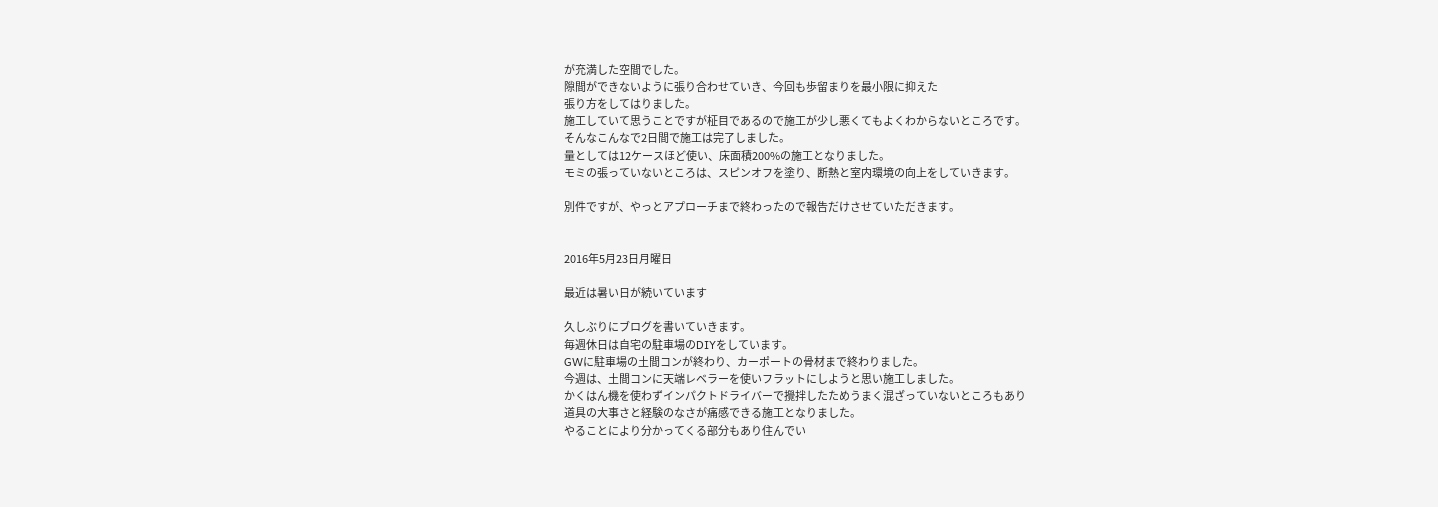が充満した空間でした。
隙間ができないように張り合わせていき、今回も歩留まりを最小限に抑えた
張り方をしてはりました。
施工していて思うことですが柾目であるので施工が少し悪くてもよくわからないところです。
そんなこんなで2日間で施工は完了しました。
量としては12ケースほど使い、床面積200%の施工となりました。
モミの張っていないところは、スピンオフを塗り、断熱と室内環境の向上をしていきます。

別件ですが、やっとアプローチまで終わったので報告だけさせていただきます。


2016年5月23日月曜日

最近は暑い日が続いています

久しぶりにブログを書いていきます。
毎週休日は自宅の駐車場のDIYをしています。
GWに駐車場の土間コンが終わり、カーポートの骨材まで終わりました。
今週は、土間コンに天端レベラーを使いフラットにしようと思い施工しました。
かくはん機を使わずインパクトドライバーで攪拌したためうまく混ざっていないところもあり
道具の大事さと経験のなさが痛感できる施工となりました。
やることにより分かってくる部分もあり住んでい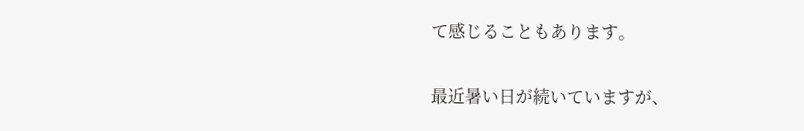て感じることもあります。

最近暑い日が続いていますが、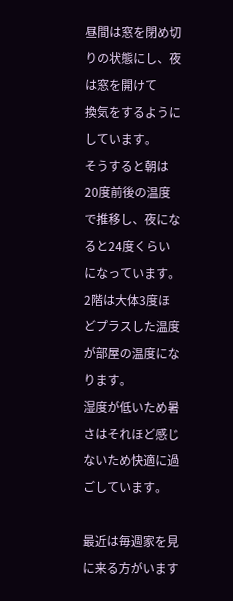昼間は窓を閉め切りの状態にし、夜は窓を開けて
換気をするようにしています。
そうすると朝は20度前後の温度で推移し、夜になると24度くらいになっています。
2階は大体3度ほどプラスした温度が部屋の温度になります。
湿度が低いため暑さはそれほど感じないため快適に過ごしています。

最近は毎週家を見に来る方がいます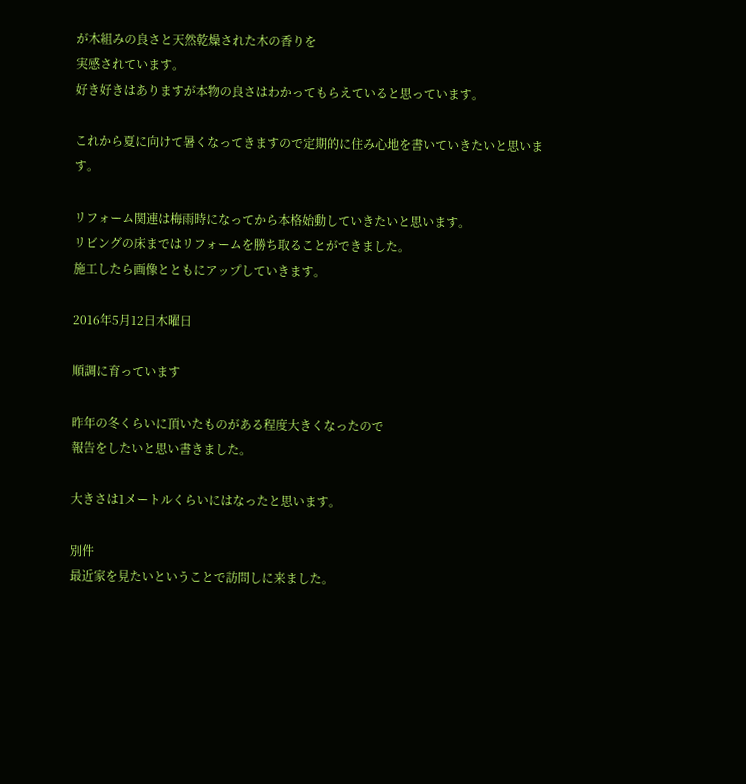が木組みの良さと天然乾燥された木の香りを
実感されています。
好き好きはありますが本物の良さはわかってもらえていると思っています。

これから夏に向けて暑くなってきますので定期的に住み心地を書いていきたいと思います。

リフォーム関連は梅雨時になってから本格始動していきたいと思います。
リビングの床まではリフォームを勝ち取ることができました。
施工したら画像とともにアップしていきます。

2016年5月12日木曜日

順調に育っています

昨年の冬くらいに頂いたものがある程度大きくなったので
報告をしたいと思い書きました。

大きさは1メートルくらいにはなったと思います。

別件
最近家を見たいということで訪問しに来ました。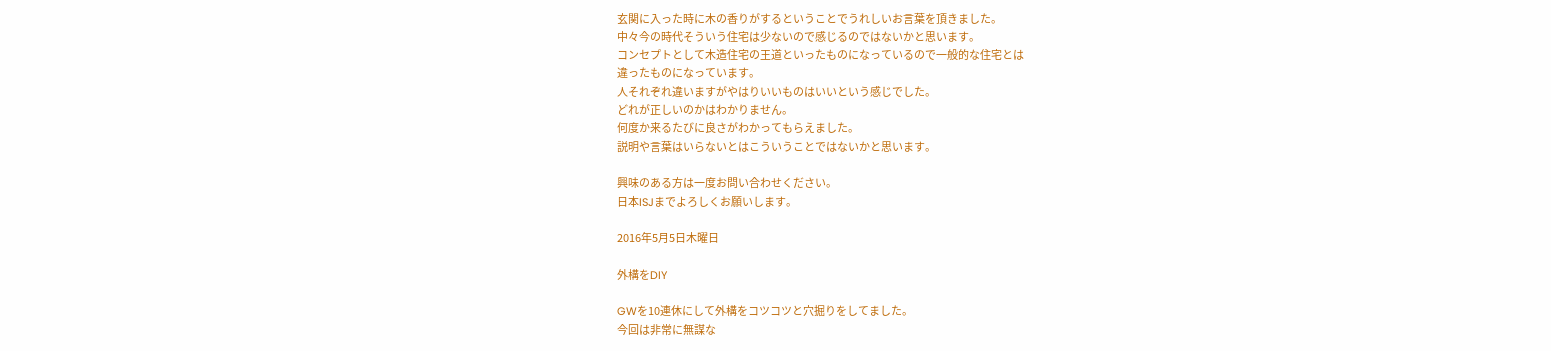玄関に入った時に木の香りがするということでうれしいお言葉を頂きました。
中々今の時代そういう住宅は少ないので感じるのではないかと思います。
コンセプトとして木造住宅の王道といったものになっているので一般的な住宅とは
違ったものになっています。
人それぞれ違いますがやはりいいものはいいという感じでした。
どれが正しいのかはわかりません。
何度か来るたびに良さがわかってもらえました。
説明や言葉はいらないとはこういうことではないかと思います。

興味のある方は一度お問い合わせください。
日本ISJまでよろしくお願いします。

2016年5月5日木曜日

外構をDIY

GWを10連休にして外構をコツコツと穴掘りをしてました。
今回は非常に無謀な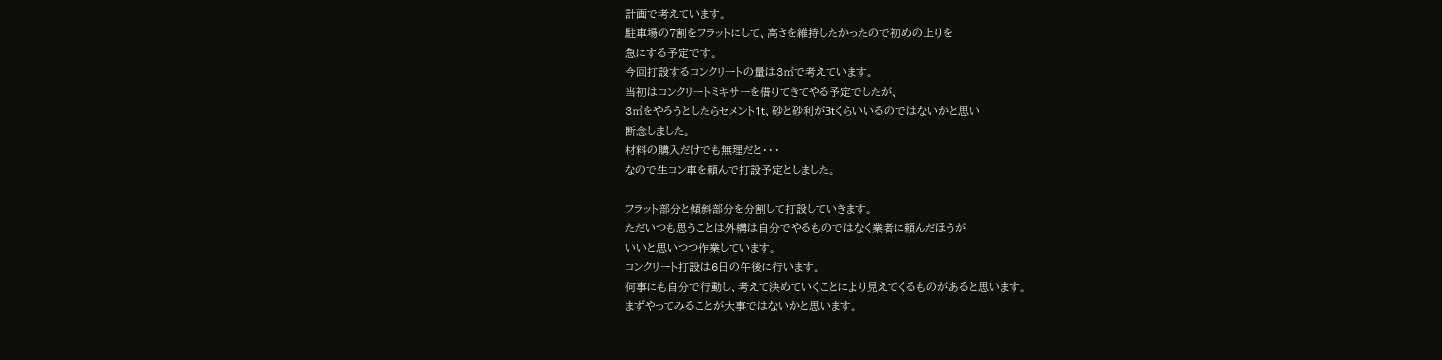計画で考えています。
駐車場の7割をフラットにして、高さを維持したかったので初めの上りを
急にする予定です。
今回打設するコンクリートの量は3㎥で考えています。
当初はコンクリートミキサーを借りてきてやる予定でしたが、
3㎥をやろうとしたらセメント1t、砂と砂利が3tくらいいるのではないかと思い
断念しました。
材料の購入だけでも無理だと・・・
なので生コン車を頼んで打設予定としました。

フラット部分と傾斜部分を分割して打設していきます。
ただいつも思うことは外構は自分でやるものではなく業者に頼んだほうが
いいと思いつつ作業しています。
コンクリート打設は6日の午後に行います。
何事にも自分で行動し、考えて決めていくことにより見えてくるものがあると思います。
まずやってみることが大事ではないかと思います。